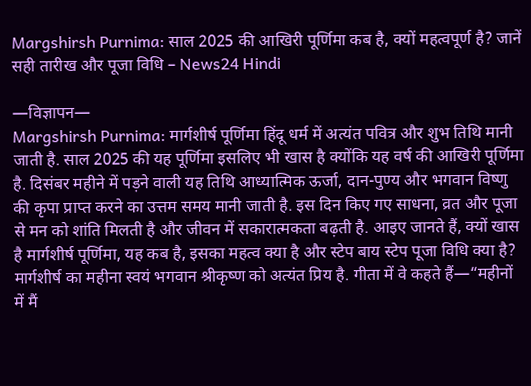Margshirsh Purnima: साल 2025 की आखिरी पूर्णिमा कब है, क्यों महत्वपूर्ण है? जानें सही तारीख और पूजा विधि – News24 Hindi

—विज्ञापन—
Margshirsh Purnima: मार्गशीर्ष पूर्णिमा हिंदू धर्म में अत्यंत पवित्र और शुभ तिथि मानी जाती है. साल 2025 की यह पूर्णिमा इसलिए भी खास है क्योंकि यह वर्ष की आखिरी पूर्णिमा है. दिसंबर महीने में पड़ने वाली यह तिथि आध्यात्मिक ऊर्जा, दान-पुण्य और भगवान विष्णु की कृपा प्राप्त करने का उत्तम समय मानी जाती है. इस दिन किए गए साधना, व्रत और पूजा से मन को शांति मिलती है और जीवन में सकारात्मकता बढ़ती है. आइए जानते हैं, क्यों खास है मार्गशीर्ष पूर्णिमा, यह कब है, इसका महत्व क्या है और स्टेप बाय स्टेप पूजा विधि क्या है?
मार्गशीर्ष का महीना स्वयं भगवान श्रीकृष्ण को अत्यंत प्रिय है. गीता में वे कहते हैं—“महीनों में मैं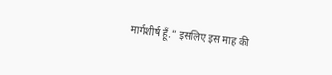मार्गशीर्ष हूँ.” इसलिए इस माह की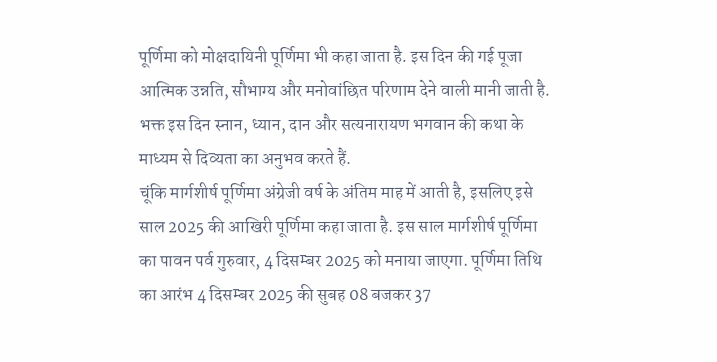पूर्णिमा को मोक्षदायिनी पूर्णिमा भी कहा जाता है. इस दिन की गई पूजा आत्मिक उन्नति, सौभाग्य और मनोवांछित परिणाम देने वाली मानी जाती है. भक्त इस दिन स्नान, ध्यान, दान और सत्यनारायण भगवान की कथा के माध्यम से दिव्यता का अनुभव करते हैं.
चूंकि मार्गशीर्ष पूर्णिमा अंग्रेजी वर्ष के अंतिम माह में आती है, इसलिए इसे साल 2025 की आखिरी पूर्णिमा कहा जाता है. इस साल मार्गशीर्ष पूर्णिमा का पावन पर्व गुरुवार, 4 दिसम्बर 2025 को मनाया जाएगा. पूर्णिमा तिथि का आरंभ 4 दिसम्बर 2025 की सुबह 08 बजकर 37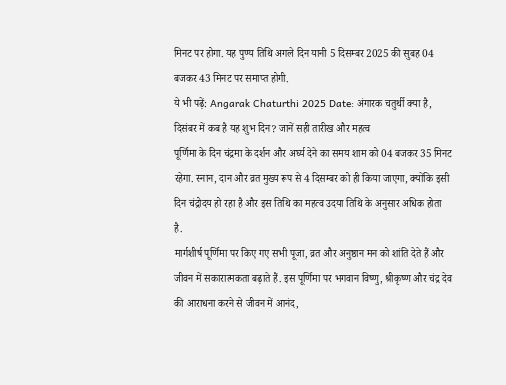मिनट पर होगा. यह पुण्य तिथि अगले दिन यानी 5 दिसम्बर 2025 की सुबह 04 बजकर 43 मिनट पर समाप्त होगी.
ये भी पढ़ें: Angarak Chaturthi 2025 Date: अंगारक चतुर्थी क्या है, दिसंबर में कब है यह शुभ दिन? जानें सही तारीख और महत्व
पूर्णिमा के दिन चंद्रमा के दर्शन और अर्घ्य देने का समय शाम को 04 बजकर 35 मिनट रहेगा. स्नान, दान और व्रत मुख्य रूप से 4 दिसम्बर को ही किया जाएगा, क्योंकि इसी दिन चंद्रोदय हो रहा है और इस तिथि का महत्व उदया तिथि के अनुसार अधिक होता है.
मार्गशीर्ष पूर्णिमा पर किए गए सभी पूजा, व्रत और अनुष्ठान मन को शांति देते हैं और जीवन में सकारात्मकता बढ़ाते हैं. इस पूर्णिमा पर भगवान विष्णु, श्रीकृष्ण और चंद्र देव की आराधना करने से जीवन में आनंद,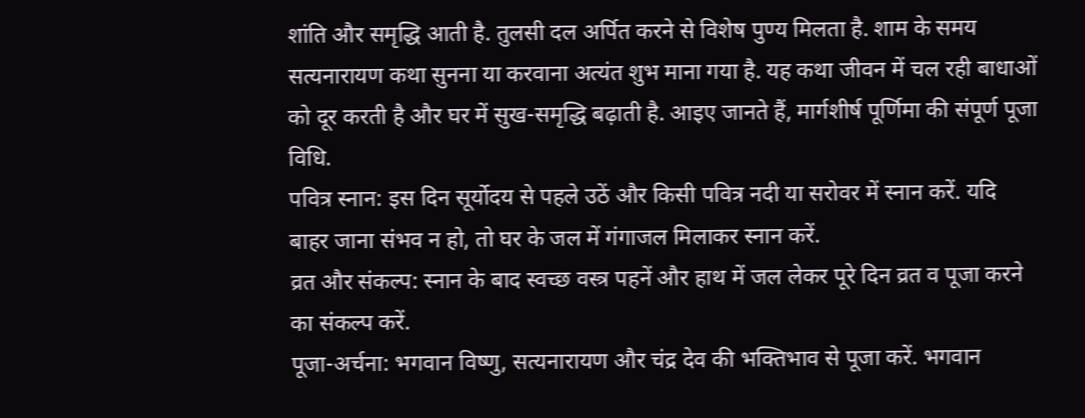शांति और समृद्धि आती है. तुलसी दल अर्पित करने से विशेष पुण्य मिलता है. शाम के समय सत्यनारायण कथा सुनना या करवाना अत्यंत शुभ माना गया है. यह कथा जीवन में चल रही बाधाओं को दूर करती है और घर में सुख-समृद्धि बढ़ाती है. आइए जानते हैं, मार्गशीर्ष पूर्णिमा की संपूर्ण पूजा विधि.
पवित्र स्नान: इस दिन सूर्योदय से पहले उठें और किसी पवित्र नदी या सरोवर में स्नान करें. यदि बाहर जाना संभव न हो, तो घर के जल में गंगाजल मिलाकर स्नान करें.
व्रत और संकल्प: स्नान के बाद स्वच्छ वस्त्र पहनें और हाथ में जल लेकर पूरे दिन व्रत व पूजा करने का संकल्प करें.
पूजा-अर्चना: भगवान विष्णु, सत्यनारायण और चंद्र देव की भक्तिभाव से पूजा करें. भगवान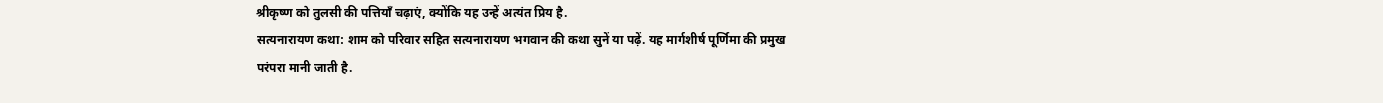श्रीकृष्ण को तुलसी की पत्तियाँ चढ़ाएं, क्योंकि यह उन्हें अत्यंत प्रिय है.
सत्यनारायण कथा: शाम को परिवार सहित सत्यनारायण भगवान की कथा सुनें या पढ़ें. यह मार्गशीर्ष पूर्णिमा की प्रमुख परंपरा मानी जाती है.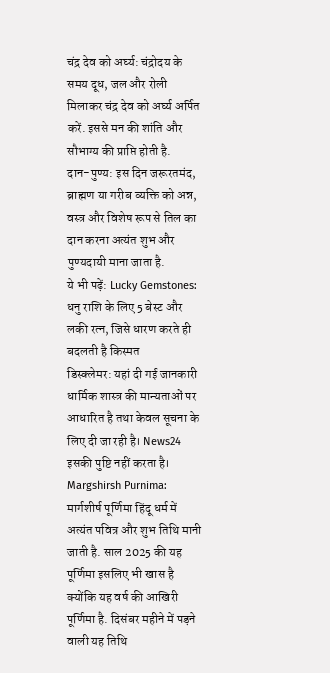चंद्र देव को अर्घ्य: चंद्रोदय के समय दूध, जल और रोली मिलाकर चंद्र देव को अर्घ्य अर्पित करें. इससे मन की शांति और सौभाग्य की प्राप्ति होती है.
दान-पुण्य: इस दिन जरूरतमंद, ब्राह्मण या गरीब व्यक्ति को अन्न, वस्त्र और विशेष रूप से तिल का दान करना अत्यंत शुभ और पुण्यदायी माना जाता है.
ये भी पढ़ें: Lucky Gemstones: धनु राशि के लिए 5 बेस्ट और लकी रत्न, जिसे धारण करते ही बदलती है किस्मत
डिस्क्लेमर: यहां दी गई जानकारी धार्मिक शास्त्र की मान्यताओं पर आधारित है तथा केवल सूचना के लिए दी जा रही है। News24 इसकी पुष्टि नहीं करता है।
Margshirsh Purnima: मार्गशीर्ष पूर्णिमा हिंदू धर्म में अत्यंत पवित्र और शुभ तिथि मानी जाती है. साल 2025 की यह पूर्णिमा इसलिए भी खास है क्योंकि यह वर्ष की आखिरी पूर्णिमा है. दिसंबर महीने में पड़ने वाली यह तिथि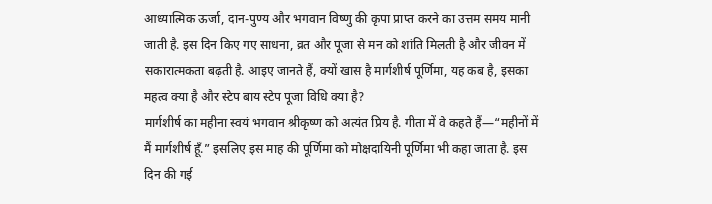आध्यात्मिक ऊर्जा, दान-पुण्य और भगवान विष्णु की कृपा प्राप्त करने का उत्तम समय मानी जाती है. इस दिन किए गए साधना, व्रत और पूजा से मन को शांति मिलती है और जीवन में सकारात्मकता बढ़ती है. आइए जानते हैं, क्यों खास है मार्गशीर्ष पूर्णिमा, यह कब है, इसका महत्व क्या है और स्टेप बाय स्टेप पूजा विधि क्या है?
मार्गशीर्ष का महीना स्वयं भगवान श्रीकृष्ण को अत्यंत प्रिय है. गीता में वे कहते हैं—“महीनों में मैं मार्गशीर्ष हूँ.” इसलिए इस माह की पूर्णिमा को मोक्षदायिनी पूर्णिमा भी कहा जाता है. इस दिन की गई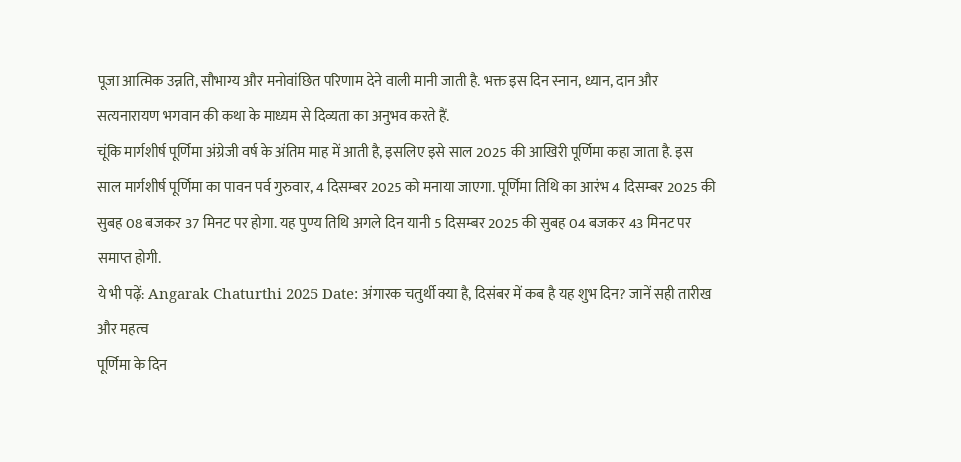पूजा आत्मिक उन्नति, सौभाग्य और मनोवांछित परिणाम देने वाली मानी जाती है. भक्त इस दिन स्नान, ध्यान, दान और सत्यनारायण भगवान की कथा के माध्यम से दिव्यता का अनुभव करते हैं.
चूंकि मार्गशीर्ष पूर्णिमा अंग्रेजी वर्ष के अंतिम माह में आती है, इसलिए इसे साल 2025 की आखिरी पूर्णिमा कहा जाता है. इस साल मार्गशीर्ष पूर्णिमा का पावन पर्व गुरुवार, 4 दिसम्बर 2025 को मनाया जाएगा. पूर्णिमा तिथि का आरंभ 4 दिसम्बर 2025 की सुबह 08 बजकर 37 मिनट पर होगा. यह पुण्य तिथि अगले दिन यानी 5 दिसम्बर 2025 की सुबह 04 बजकर 43 मिनट पर समाप्त होगी.
ये भी पढ़ें: Angarak Chaturthi 2025 Date: अंगारक चतुर्थी क्या है, दिसंबर में कब है यह शुभ दिन? जानें सही तारीख और महत्व
पूर्णिमा के दिन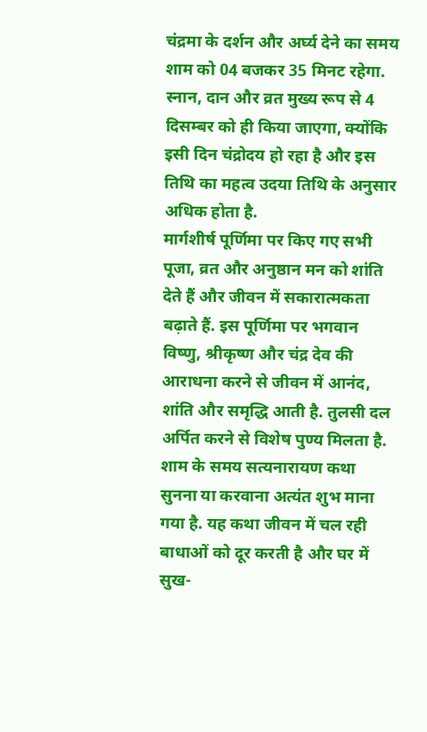चंद्रमा के दर्शन और अर्घ्य देने का समय शाम को 04 बजकर 35 मिनट रहेगा. स्नान, दान और व्रत मुख्य रूप से 4 दिसम्बर को ही किया जाएगा, क्योंकि इसी दिन चंद्रोदय हो रहा है और इस तिथि का महत्व उदया तिथि के अनुसार अधिक होता है.
मार्गशीर्ष पूर्णिमा पर किए गए सभी पूजा, व्रत और अनुष्ठान मन को शांति देते हैं और जीवन में सकारात्मकता बढ़ाते हैं. इस पूर्णिमा पर भगवान विष्णु, श्रीकृष्ण और चंद्र देव की आराधना करने से जीवन में आनंद, शांति और समृद्धि आती है. तुलसी दल अर्पित करने से विशेष पुण्य मिलता है. शाम के समय सत्यनारायण कथा सुनना या करवाना अत्यंत शुभ माना गया है. यह कथा जीवन में चल रही बाधाओं को दूर करती है और घर में सुख-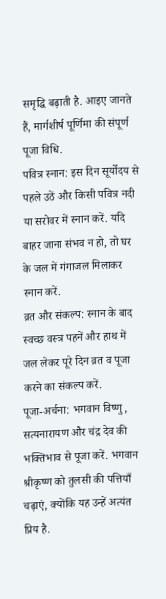समृद्धि बढ़ाती है. आइए जानते हैं, मार्गशीर्ष पूर्णिमा की संपूर्ण पूजा विधि.
पवित्र स्नान: इस दिन सूर्योदय से पहले उठें और किसी पवित्र नदी या सरोवर में स्नान करें. यदि बाहर जाना संभव न हो, तो घर के जल में गंगाजल मिलाकर स्नान करें.
व्रत और संकल्प: स्नान के बाद स्वच्छ वस्त्र पहनें और हाथ में जल लेकर पूरे दिन व्रत व पूजा करने का संकल्प करें.
पूजा-अर्चना: भगवान विष्णु, सत्यनारायण और चंद्र देव की भक्तिभाव से पूजा करें. भगवान श्रीकृष्ण को तुलसी की पत्तियाँ चढ़ाएं, क्योंकि यह उन्हें अत्यंत प्रिय है.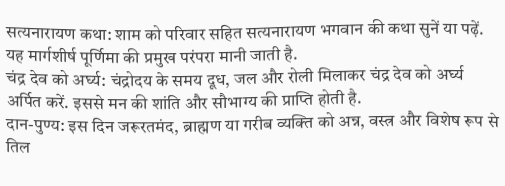सत्यनारायण कथा: शाम को परिवार सहित सत्यनारायण भगवान की कथा सुनें या पढ़ें. यह मार्गशीर्ष पूर्णिमा की प्रमुख परंपरा मानी जाती है.
चंद्र देव को अर्घ्य: चंद्रोदय के समय दूध, जल और रोली मिलाकर चंद्र देव को अर्घ्य अर्पित करें. इससे मन की शांति और सौभाग्य की प्राप्ति होती है.
दान-पुण्य: इस दिन जरूरतमंद, ब्राह्मण या गरीब व्यक्ति को अन्न, वस्त्र और विशेष रूप से तिल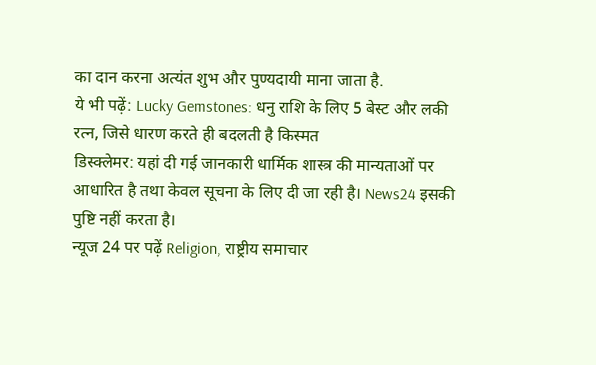का दान करना अत्यंत शुभ और पुण्यदायी माना जाता है.
ये भी पढ़ें: Lucky Gemstones: धनु राशि के लिए 5 बेस्ट और लकी रत्न, जिसे धारण करते ही बदलती है किस्मत
डिस्क्लेमर: यहां दी गई जानकारी धार्मिक शास्त्र की मान्यताओं पर आधारित है तथा केवल सूचना के लिए दी जा रही है। News24 इसकी पुष्टि नहीं करता है।
न्यूज 24 पर पढ़ें Religion, राष्ट्रीय समाचार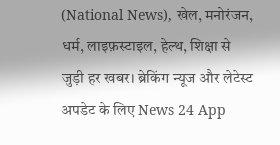(National News), खेल, मनोरंजन, धर्म, लाइफ़स्टाइल, हेल्थ, शिक्षा से जुड़ी हर खबर। ब्रेकिंग न्यूज और लेटेस्ट अपडेट के लिए News 24 App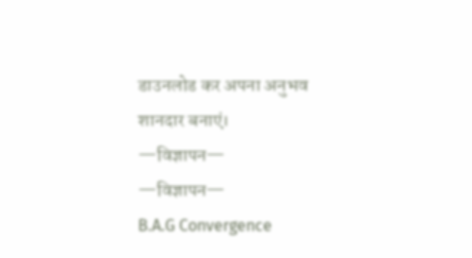डाउनलोड कर अपना अनुभव शानदार बनाएं।
—विज्ञापन—
—विज्ञापन—
B.A.G Convergence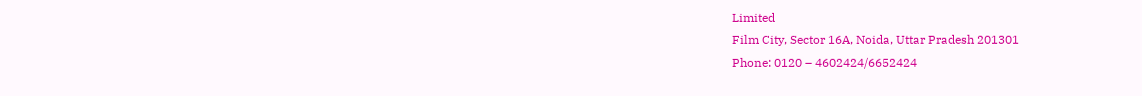Limited
Film City, Sector 16A, Noida, Uttar Pradesh 201301
Phone: 0120 – 4602424/6652424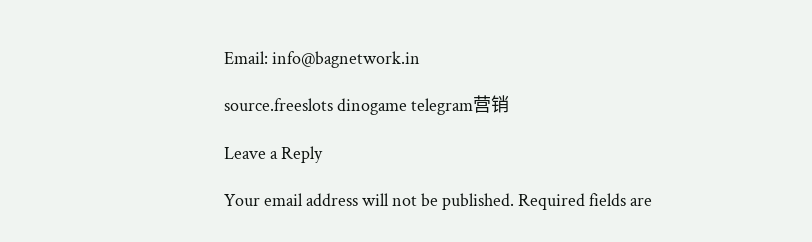Email: info@bagnetwork.in

source.freeslots dinogame telegram营销

Leave a Reply

Your email address will not be published. Required fields are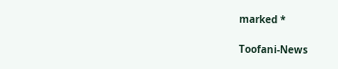marked *

Toofani-News